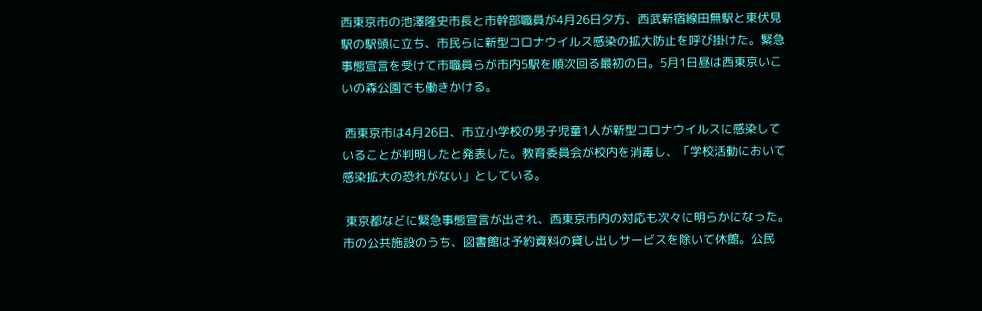西東京市の池澤隆史市長と市幹部職員が4月26日夕方、西武新宿線田無駅と東伏見駅の駅頭に立ち、市民らに新型コロナウイルス感染の拡大防止を呼び掛けた。緊急事態宣言を受けて市職員らが市内5駅を順次回る最初の日。5月1日昼は西東京いこいの森公園でも働きかける。

 西東京市は4月26日、市立小学校の男子児童1人が新型コロナウイルスに感染していることが判明したと発表した。教育委員会が校内を消毒し、「学校活動において感染拡大の恐れがない」としている。

 東京都などに緊急事態宣言が出され、西東京市内の対応も次々に明らかになった。市の公共施設のうち、図書館は予約資料の貸し出しサービスを除いて休館。公民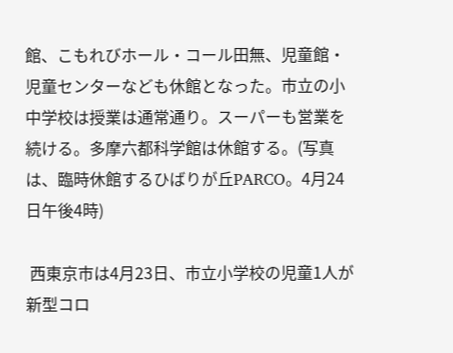館、こもれびホール・コール田無、児童館・児童センターなども休館となった。市立の小中学校は授業は通常通り。スーパーも営業を続ける。多摩六都科学館は休館する。(写真は、臨時休館するひばりが丘PARCO。4月24日午後4時)

 西東京市は4月23日、市立小学校の児童1人が新型コロ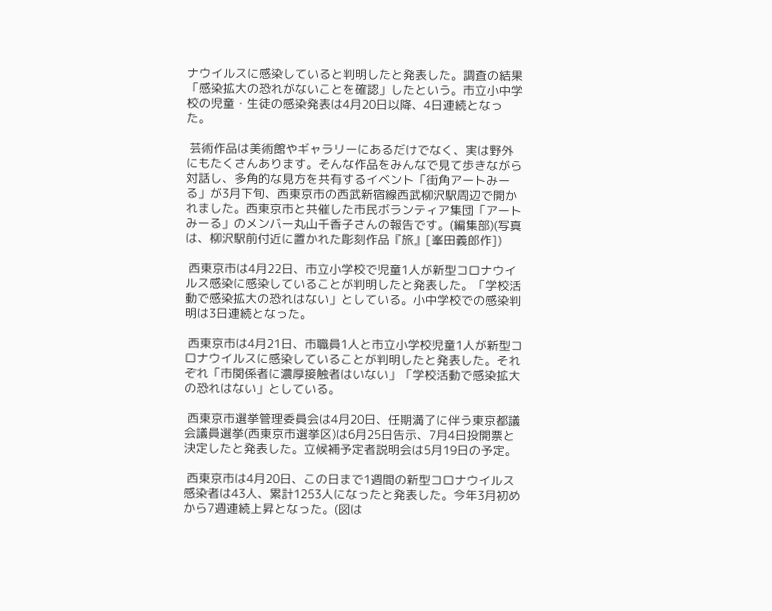ナウイルスに感染していると判明したと発表した。調査の結果「感染拡大の恐れがないことを確認」したという。市立小中学校の児童・生徒の感染発表は4月20日以降、4日連続となった。

 芸術作品は美術館やギャラリーにあるだけでなく、実は野外にもたくさんあります。そんな作品をみんなで見て歩きながら対話し、多角的な見方を共有するイベント「街角アートみーる」が3月下旬、西東京市の西武新宿線西武柳沢駅周辺で開かれました。西東京市と共催した市民ボランティア集団「アートみーる」のメンバー丸山千香子さんの報告です。(編集部)(写真は、柳沢駅前付近に置かれた彫刻作品『旅』[峯田義郎作])

 西東京市は4月22日、市立小学校で児童1人が新型コロナウイルス感染に感染していることが判明したと発表した。「学校活動で感染拡大の恐れはない」としている。小中学校での感染判明は3日連続となった。

 西東京市は4月21日、市職員1人と市立小学校児童1人が新型コロナウイルスに感染していることが判明したと発表した。それぞれ「市関係者に濃厚接触者はいない」「学校活動で感染拡大の恐れはない」としている。

 西東京市選挙管理委員会は4月20日、任期満了に伴う東京都議会議員選挙(西東京市選挙区)は6月25日告示、7月4日投開票と決定したと発表した。立候補予定者説明会は5月19日の予定。

 西東京市は4月20日、この日まで1週間の新型コロナウイルス感染者は43人、累計1253人になったと発表した。今年3月初めから7週連続上昇となった。(図は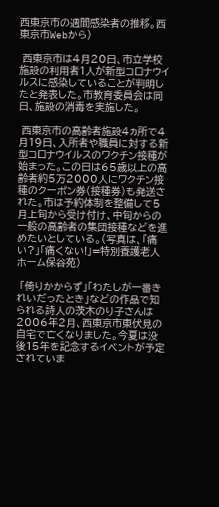西東京市の週間感染者の推移。西東京市Webから)

 西東京市は4月20日、市立学校施設の利用者1人が新型コロナウイルスに感染していることが判明したと発表した。市教育委員会は同日、施設の消毒を実施した。

 西東京市の高齢者施設4ヵ所で4月19日、入所者や職員に対する新型コロナウイルスのワクチン接種が始まった。この日は65歳以上の高齢者約5万2000人にワクチン接種のクーポン券(接種券)も発送された。市は予約体制を整備して5月上旬から受け付け、中旬からの一般の高齢者の集団接種などを進めたいとしている。(写真は、「痛い?」「痛くない!」=特別養護老人ホーム保谷苑)

 「倚りかからず」「わたしが一番きれいだったとき」などの作品で知られる詩人の茨木のり子さんは2006年2月、西東京市東伏見の自宅で亡くなりました。今夏は没後15年を記念するイベントが予定されていま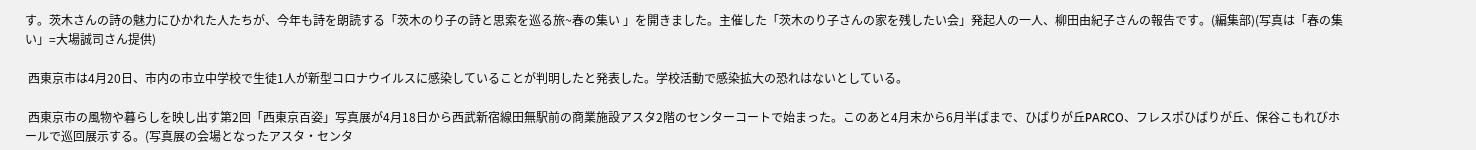す。茨木さんの詩の魅力にひかれた人たちが、今年も詩を朗読する「茨木のり子の詩と思索を巡る旅~春の集い 」を開きました。主催した「茨木のり子さんの家を残したい会」発起人の一人、柳田由紀子さんの報告です。(編集部)(写真は「春の集い」=大場誠司さん提供)

 西東京市は4月20日、市内の市立中学校で生徒1人が新型コロナウイルスに感染していることが判明したと発表した。学校活動で感染拡大の恐れはないとしている。

 西東京市の風物や暮らしを映し出す第2回「西東京百姿」写真展が4月18日から西武新宿線田無駅前の商業施設アスタ2階のセンターコートで始まった。このあと4月末から6月半ばまで、ひばりが丘PARCO、フレスポひばりが丘、保谷こもれびホールで巡回展示する。(写真展の会場となったアスタ・センタ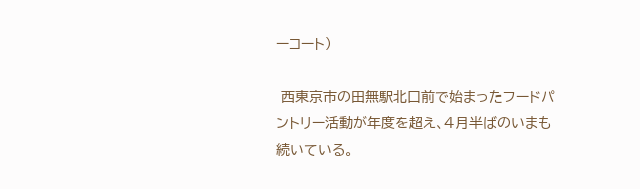ーコート)

 西東京市の田無駅北口前で始まったフードパントリー活動が年度を超え、4月半ばのいまも続いている。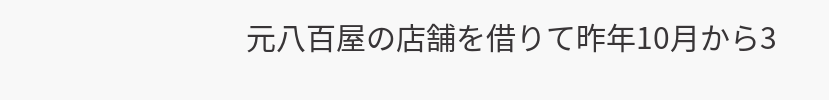元八百屋の店舗を借りて昨年10月から3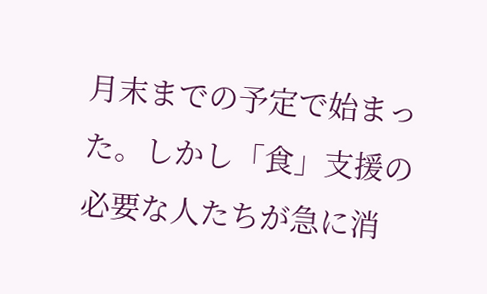月末までの予定で始まった。しかし「食」支援の必要な人たちが急に消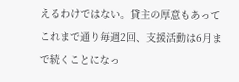えるわけではない。貸主の厚意もあってこれまで通り毎週2回、支援活動は6月まで続くことになっ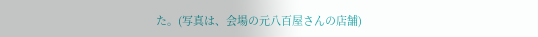た。(写真は、会場の元八百屋さんの店舗)